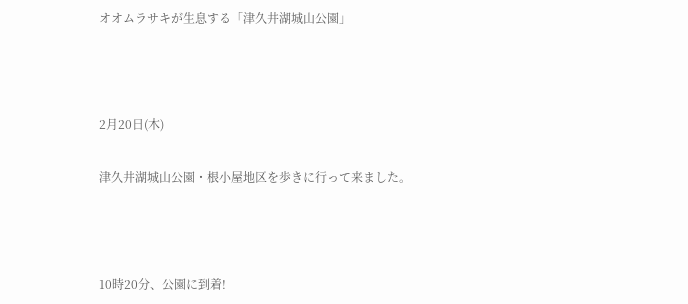オオムラサキが生息する「津久井湖城山公園」



2月20日(木)

津久井湖城山公園・根小屋地区を歩きに行って来ました。



10時20分、公園に到着!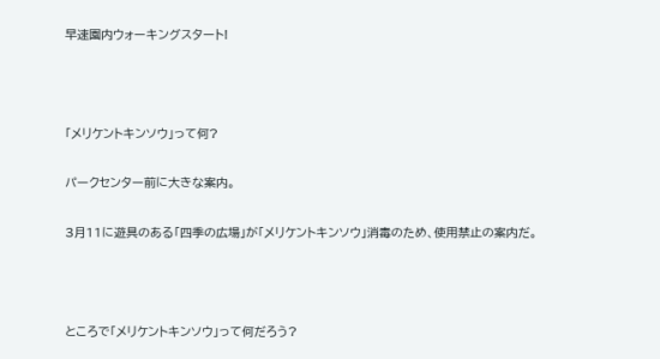早速園内ウォーキングスタート!



「メリケントキンソウ」って何?

パークセンター前に大きな案内。

3月11に遊具のある「四季の広場」が「メリケントキンソウ」消毒のため、使用禁止の案内だ。



ところで「メリケントキンソウ」って何だろう?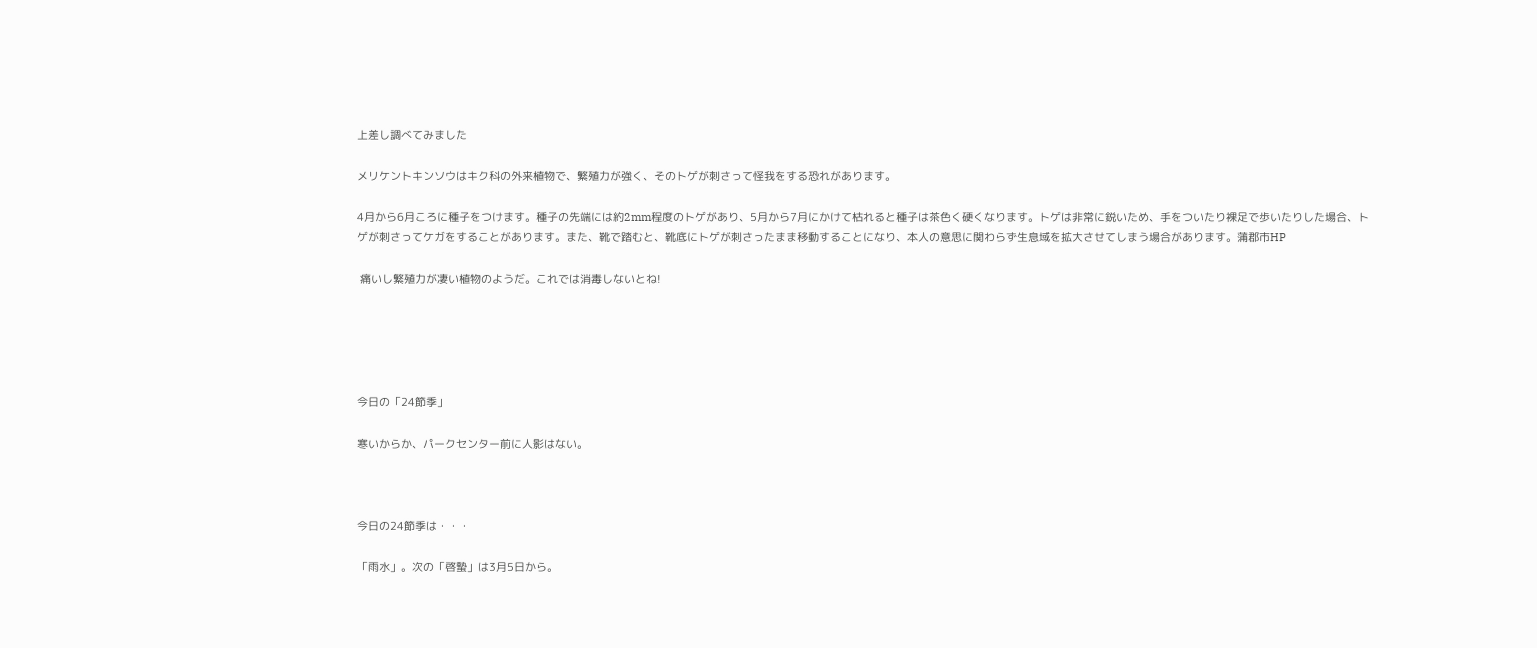上差し調べてみました

メリケントキンソウはキク科の外来植物で、繁殖力が強く、そのトゲが刺さって怪我をする恐れがあります。

4月から6月ころに種子をつけます。種子の先端には約2mm程度のトゲがあり、5月から7月にかけて枯れると種子は茶色く硬くなります。トゲは非常に鋭いため、手をついたり裸足で歩いたりした場合、トゲが刺さってケガをすることがあります。また、靴で踏むと、靴底にトゲが刺さったまま移動することになり、本人の意思に関わらず生息域を拡大させてしまう場合があります。蒲郡市HP

 痛いし繁殖力が凄い植物のようだ。これでは消毒しないとね!





今日の「24節季」

寒いからか、パークセンター前に人影はない。



今日の24節季は・・・

「雨水」。次の「啓蟄」は3月5日から。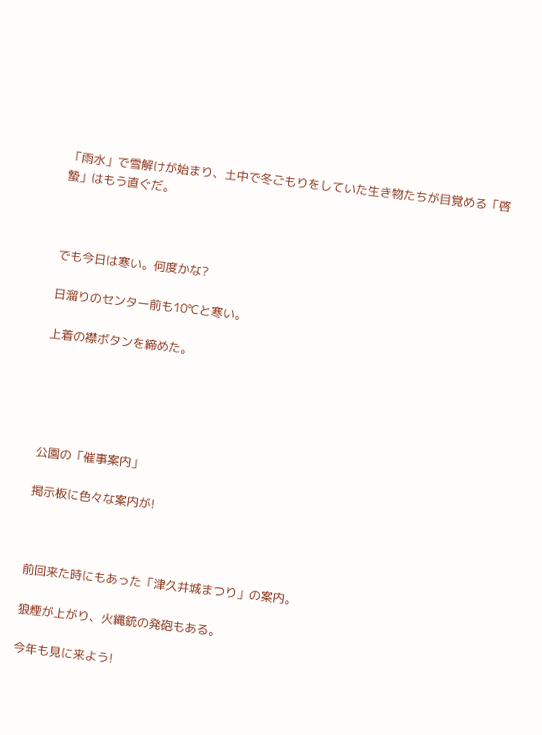「雨水」で雪解けが始まり、土中で冬ごもりをしていた生き物たちが目覚める「啓蟄」はもう直ぐだ。



でも今日は寒い。何度かな?

日溜りのセンター前も10℃と寒い。

上着の襟ボタンを締めた。





公園の「催事案内」

掲示板に色々な案内が!



前回来た時にもあった「津久井城まつり」の案内。

狼煙が上がり、火縄銃の発砲もある。

今年も見に来よう!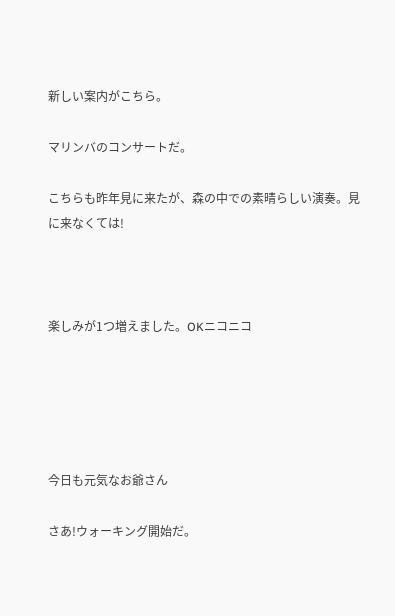新しい案内がこちら。

マリンバのコンサートだ。

こちらも昨年見に来たが、森の中での素晴らしい演奏。見に来なくては!



楽しみが1つ増えました。OKニコニコ





今日も元気なお爺さん

さあ!ウォーキング開始だ。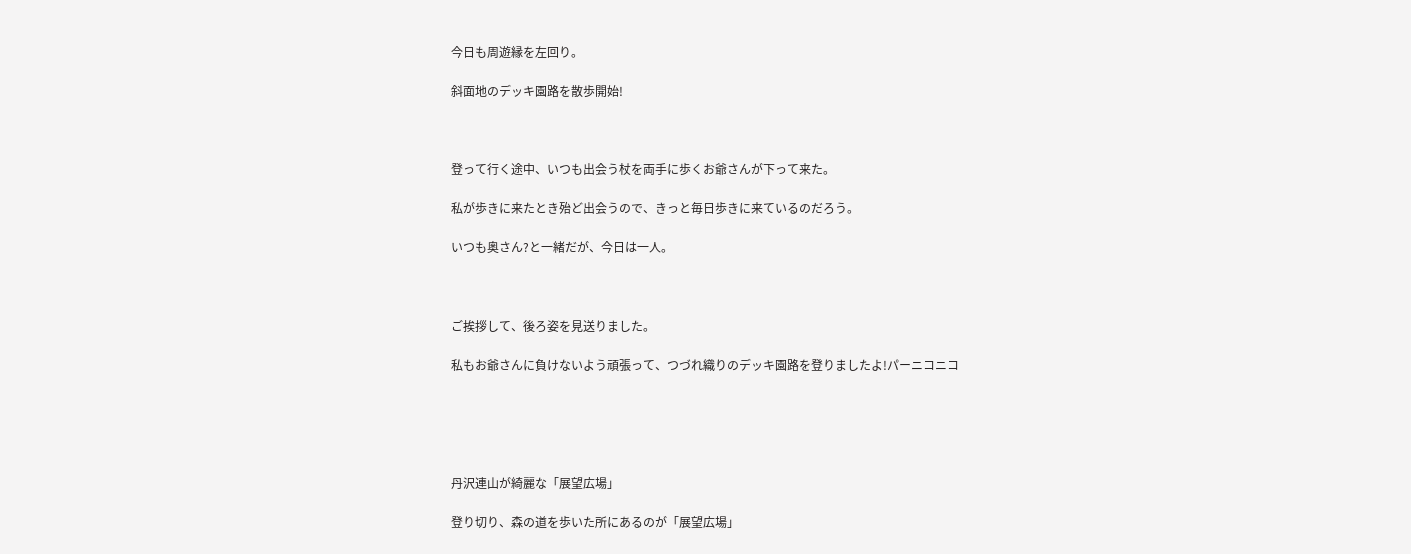今日も周遊縁を左回り。

斜面地のデッキ園路を散歩開始!



登って行く途中、いつも出会う杖を両手に歩くお爺さんが下って来た。

私が歩きに来たとき殆ど出会うので、きっと毎日歩きに来ているのだろう。

いつも奥さん?と一緒だが、今日は一人。



ご挨拶して、後ろ姿を見送りました。

私もお爺さんに負けないよう頑張って、つづれ織りのデッキ園路を登りましたよ!パーニコニコ





丹沢連山が綺麗な「展望広場」

登り切り、森の道を歩いた所にあるのが「展望広場」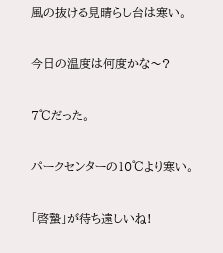風の抜ける見晴らし台は寒い。

今日の温度は何度かな〜?

7℃だった。

パークセンターの10℃より寒い。

「啓蟄」が待ち遠しいね!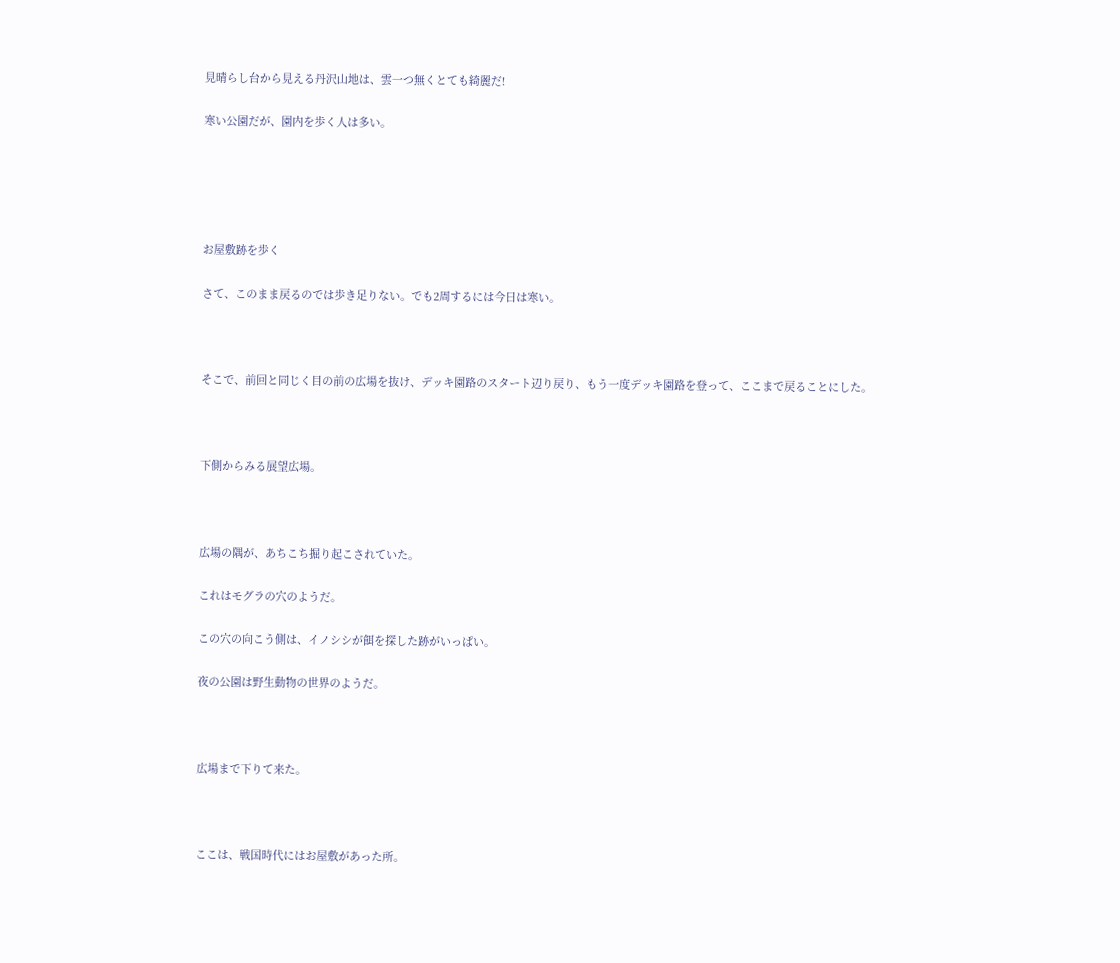見晴らし台から見える丹沢山地は、雲一つ無くとても綺麗だ!

寒い公園だが、園内を歩く人は多い。





お屋敷跡を歩く

さて、このまま戻るのでは歩き足りない。でも2周するには今日は寒い。



そこで、前回と同じく目の前の広場を抜け、デッキ園路のスタート辺り戻り、もう一度デッキ園路を登って、ここまで戻ることにした。



下側からみる展望広場。



広場の隅が、あちこち掘り起こされていた。

これはモグラの穴のようだ。

この穴の向こう側は、イノシシが餌を探した跡がいっぱい。

夜の公園は野生動物の世界のようだ。



広場まで下りて来た。



ここは、戦国時代にはお屋敷があった所。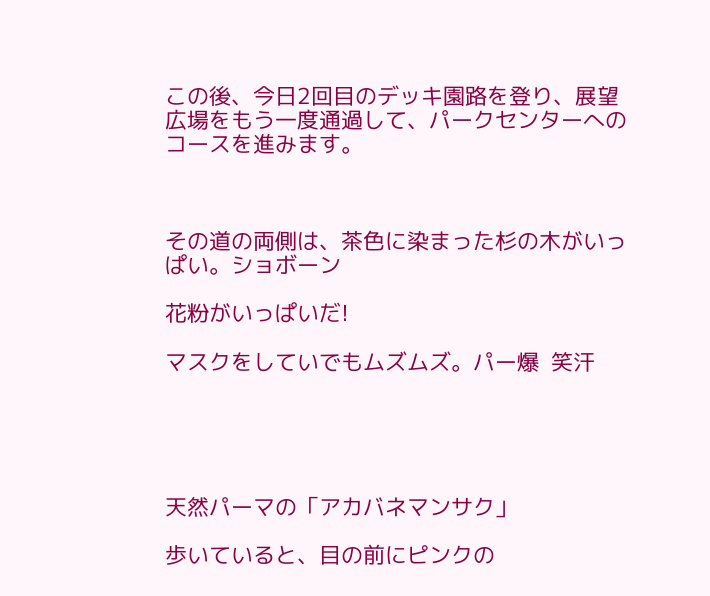この後、今日2回目のデッキ園路を登り、展望広場をもう一度通過して、パークセンターへのコースを進みます。



その道の両側は、茶色に染まった杉の木がいっぱい。ショボーン

花粉がいっぱいだ!

マスクをしていでもムズムズ。パー爆  笑汗





天然パーマの「アカバネマンサク」

歩いていると、目の前にピンクの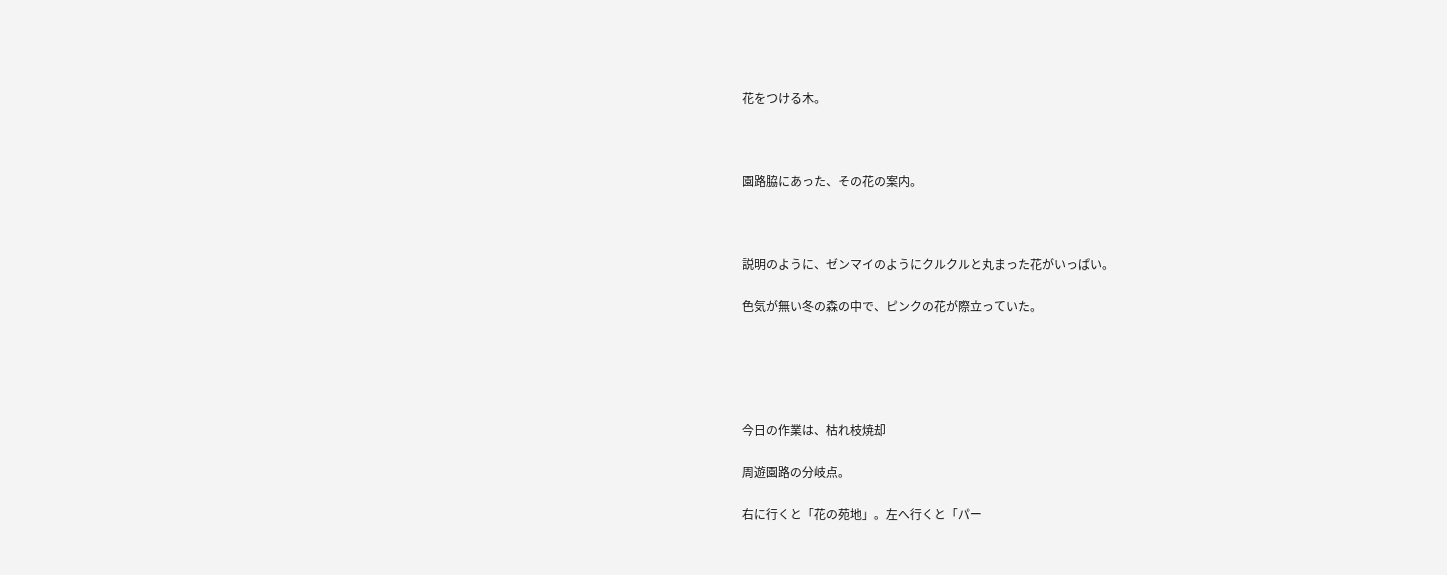花をつける木。



園路脇にあった、その花の案内。



説明のように、ゼンマイのようにクルクルと丸まった花がいっぱい。

色気が無い冬の森の中で、ピンクの花が際立っていた。





今日の作業は、枯れ枝焼却

周遊園路の分岐点。

右に行くと「花の苑地」。左へ行くと「パー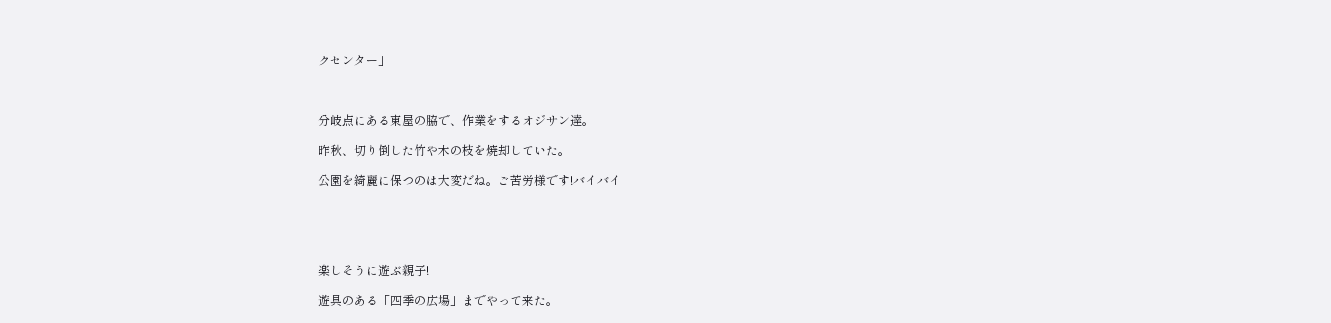クセンター」



分岐点にある東屋の脇で、作業をするオジサン達。

昨秋、切り倒した竹や木の枝を焼却していた。

公園を綺麗に保つのは大変だね。ご苦労様です!バイバイ





楽しそうに遊ぶ親子!

遊具のある「四季の広場」までやって来た。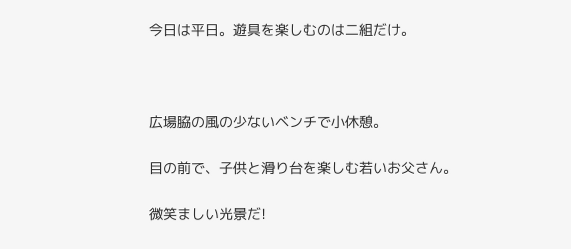今日は平日。遊具を楽しむのは二組だけ。



広場脇の風の少ないベンチで小休憩。

目の前で、子供と滑り台を楽しむ若いお父さん。

微笑ましい光景だ!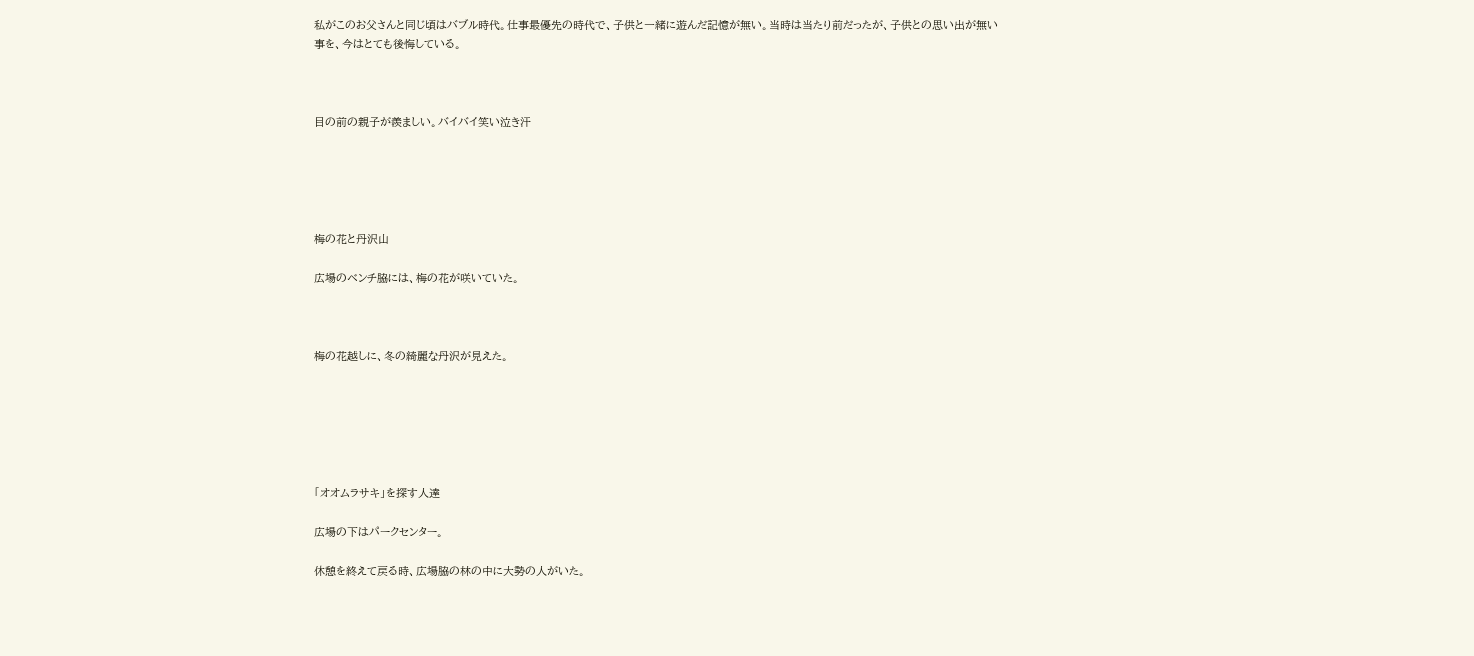私がこのお父さんと同じ頃はバブル時代。仕事最優先の時代で、子供と一緒に遊んだ記憶が無い。当時は当たり前だったが、子供との思い出が無い事を、今はとても後悔している。



目の前の親子が羨ましい。バイバイ笑い泣き汗





梅の花と丹沢山

広場のベンチ脇には、梅の花が咲いていた。



梅の花越しに、冬の綺麗な丹沢が見えた。






「オオムラサキ」を探す人達

広場の下はパークセンター。

休憩を終えて戻る時、広場脇の林の中に大勢の人がいた。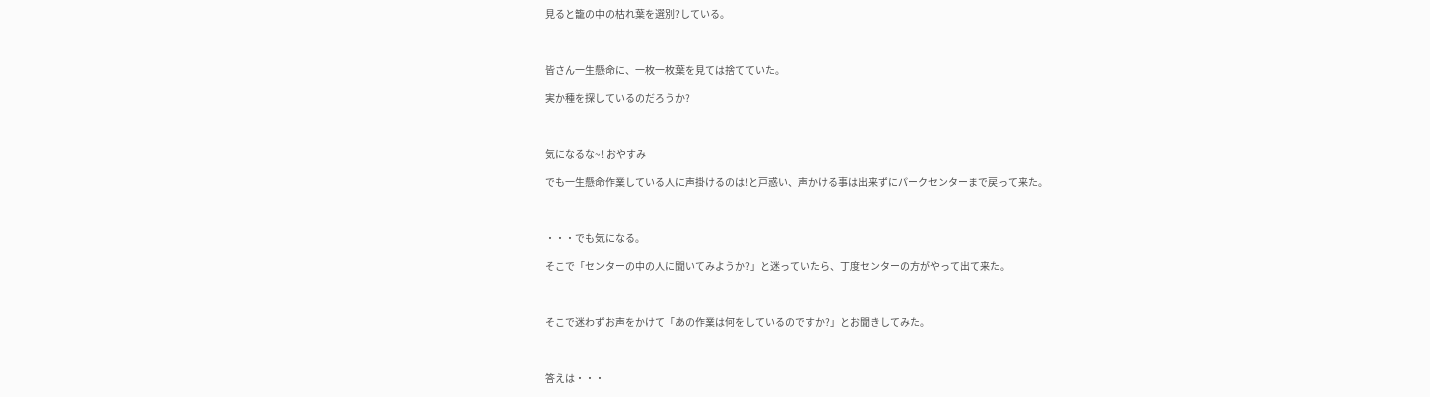見ると籠の中の枯れ葉を選別?している。



皆さん一生懸命に、一枚一枚葉を見ては捨てていた。

実か種を探しているのだろうか?



気になるな~! おやすみ

でも一生懸命作業している人に声掛けるのは!と戸惑い、声かける事は出来ずにパークセンターまで戻って来た。



・・・でも気になる。

そこで「センターの中の人に聞いてみようか?」と迷っていたら、丁度センターの方がやって出て来た。



そこで迷わずお声をかけて「あの作業は何をしているのですか?」とお聞きしてみた。



答えは・・・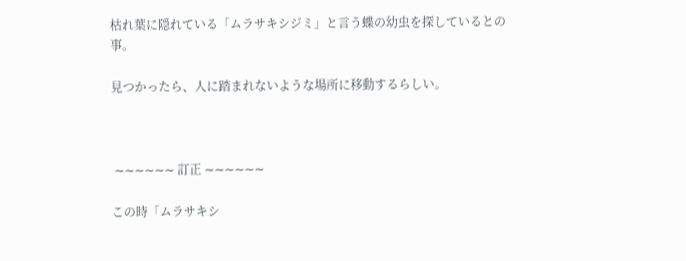枯れ葉に隠れている「ムラサキシジミ」と言う蝶の幼虫を探しているとの事。

見つかったら、人に踏まれないような場所に移動するらしい。



 ∼∼∼∼∼∼ 訂正 ∼∼∼∼∼∼

この時「ムラサキシ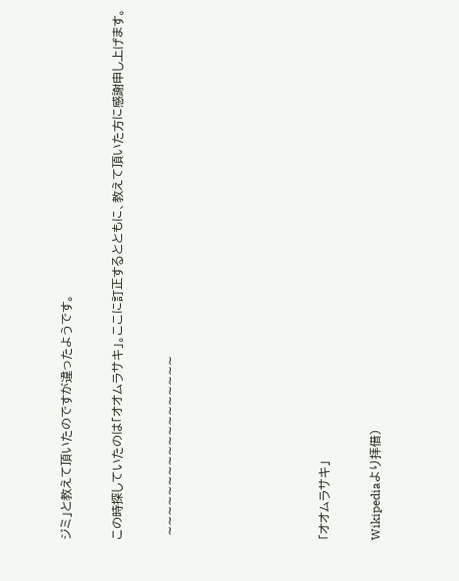ジミ」と教えて頂いたのですが違ったようです。

この時探していたのは「オオムラサキ」。ここに訂正するとともに、教えて頂いた方に感謝申し上げます。

 ∼∼∼∼∼∼∼∼∼∼∼∼∼∼∼∼∼∼





「オオムラサキ」

Wikipediaより拝借)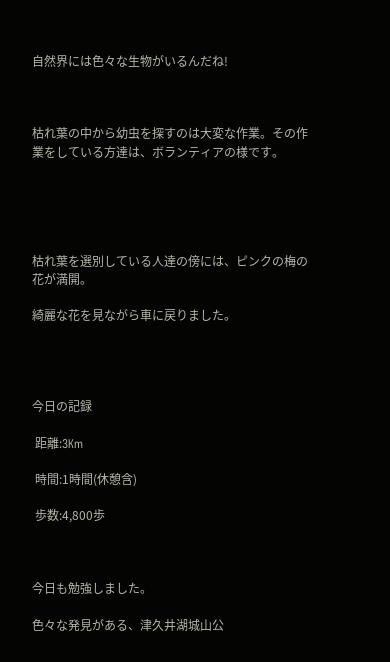自然界には色々な生物がいるんだね!



枯れ葉の中から幼虫を探すのは大変な作業。その作業をしている方達は、ボランティアの様です。





枯れ葉を選別している人達の傍には、ピンクの梅の花が満開。

綺麗な花を見ながら車に戻りました。




今日の記録

 距離:3Km

 時間:1時間(休憩含)

 歩数:4,800歩



今日も勉強しました。

色々な発見がある、津久井湖城山公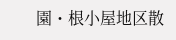園・根小屋地区散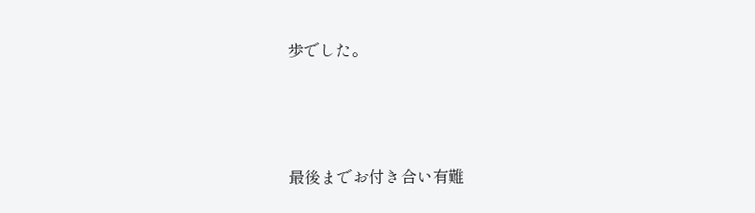歩でした。





最後までお付き合い有難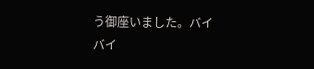う御座いました。バイバイ